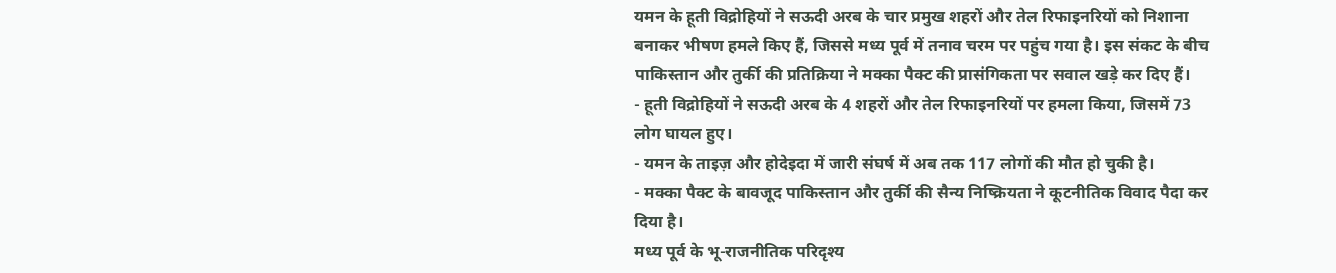यमन के हूती विद्रोहियों ने सऊदी अरब के चार प्रमुख शहरों और तेल रिफाइनरियों को निशाना बनाकर भीषण हमले किए हैं, जिससे मध्य पूर्व में तनाव चरम पर पहुंच गया है। इस संकट के बीच पाकिस्तान और तुर्की की प्रतिक्रिया ने मक्का पैक्ट की प्रासंगिकता पर सवाल खड़े कर दिए हैं।
- हूती विद्रोहियों ने सऊदी अरब के 4 शहरों और तेल रिफाइनरियों पर हमला किया, जिसमें 73 लोग घायल हुए।
- यमन के ताइज़ और होदेइदा में जारी संघर्ष में अब तक 117 लोगों की मौत हो चुकी है।
- मक्का पैक्ट के बावजूद पाकिस्तान और तुर्की की सैन्य निष्क्रियता ने कूटनीतिक विवाद पैदा कर दिया है।
मध्य पूर्व के भू-राजनीतिक परिदृश्य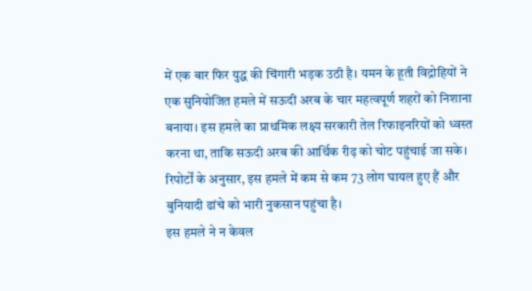में एक बार फिर युद्ध की चिंगारी भड़क उठी है। यमन के हूती विद्रोहियों ने एक सुनियोजित हमले में सऊदी अरब के चार महत्वपूर्ण शहरों को निशाना बनाया। इस हमले का प्राथमिक लक्ष्य सरकारी तेल रिफाइनरियों को ध्वस्त करना था, ताकि सऊदी अरब की आर्थिक रीढ़ को चोट पहुंचाई जा सके। रिपोर्टों के अनुसार, इस हमले में कम से कम 73 लोग घायल हुए हैं और बुनियादी ढांचे को भारी नुकसान पहुंचा है।
इस हमले ने न केवल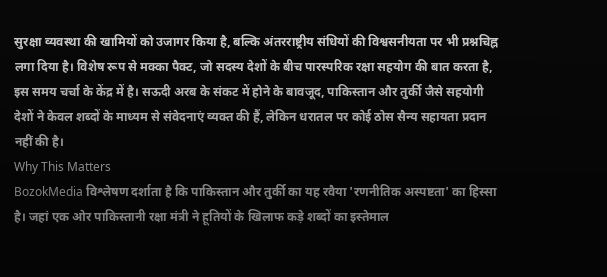सुरक्षा व्यवस्था की खामियों को उजागर किया है, बल्कि अंतरराष्ट्रीय संधियों की विश्वसनीयता पर भी प्रश्नचिह्न लगा दिया है। विशेष रूप से मक्का पैक्ट, जो सदस्य देशों के बीच पारस्परिक रक्षा सहयोग की बात करता है, इस समय चर्चा के केंद्र में है। सऊदी अरब के संकट में होने के बावजूद, पाकिस्तान और तुर्की जैसे सहयोगी देशों ने केवल शब्दों के माध्यम से संवेदनाएं व्यक्त की हैं, लेकिन धरातल पर कोई ठोस सैन्य सहायता प्रदान नहीं की है।
Why This Matters
BozokMedia विश्लेषण दर्शाता है कि पाकिस्तान और तुर्की का यह रवैया 'रणनीतिक अस्पष्टता' का हिस्सा है। जहां एक ओर पाकिस्तानी रक्षा मंत्री ने हूतियों के खिलाफ कड़े शब्दों का इस्तेमाल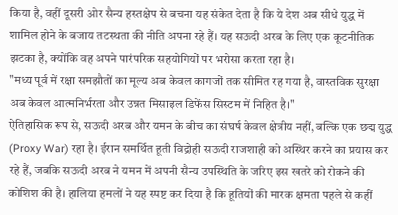किया है, वहीं दूसरी ओर सैन्य हस्तक्षेप से बचना यह संकेत देता है कि ये देश अब सीधे युद्ध में शामिल होने के बजाय तटस्थता की नीति अपना रहे हैं। यह सऊदी अरब के लिए एक कूटनीतिक झटका है, क्योंकि वह अपने पारंपरिक सहयोगियों पर भरोसा करता रहा है।
"मध्य पूर्व में रक्षा समझौतों का मूल्य अब केवल कागजों तक सीमित रह गया है, वास्तविक सुरक्षा अब केवल आत्मनिर्भरता और उन्नत मिसाइल डिफेंस सिस्टम में निहित है।"
ऐतिहासिक रूप से, सऊदी अरब और यमन के बीच का संघर्ष केवल क्षेत्रीय नहीं, बल्कि एक छद्म युद्ध (Proxy War) रहा है। ईरान समर्थित हूती विद्रोही सऊदी राजशाही को अस्थिर करने का प्रयास कर रहे हैं, जबकि सऊदी अरब ने यमन में अपनी सैन्य उपस्थिति के जरिए इस खतरे को रोकने की कोशिश की है। हालिया हमलों ने यह स्पष्ट कर दिया है कि हूतियों की मारक क्षमता पहले से कहीं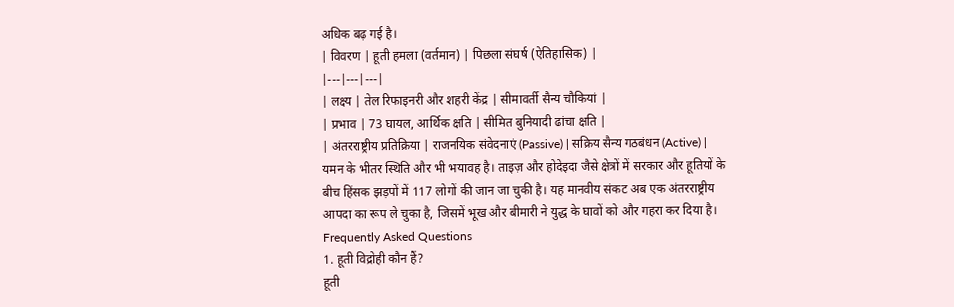अधिक बढ़ गई है।
| विवरण | हूती हमला (वर्तमान) | पिछला संघर्ष (ऐतिहासिक) |
|---|---|---|
| लक्ष्य | तेल रिफाइनरी और शहरी केंद्र | सीमावर्ती सैन्य चौकियां |
| प्रभाव | 73 घायल, आर्थिक क्षति | सीमित बुनियादी ढांचा क्षति |
| अंतरराष्ट्रीय प्रतिक्रिया | राजनयिक संवेदनाएं (Passive) | सक्रिय सैन्य गठबंधन (Active) |
यमन के भीतर स्थिति और भी भयावह है। ताइज़ और होदेइदा जैसे क्षेत्रों में सरकार और हूतियों के बीच हिंसक झड़पों में 117 लोगों की जान जा चुकी है। यह मानवीय संकट अब एक अंतरराष्ट्रीय आपदा का रूप ले चुका है, जिसमें भूख और बीमारी ने युद्ध के घावों को और गहरा कर दिया है।
Frequently Asked Questions
1. हूती विद्रोही कौन हैं?
हूती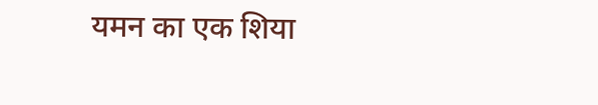यमन का एक शिया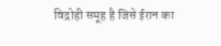विद्रोही समूह है जिसे ईरान का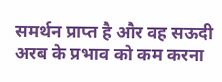समर्थन प्राप्त है और वह सऊदी अरब के प्रभाव को कम करना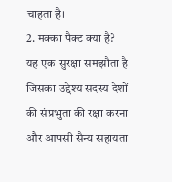चाहता है।
2. मक्का पैक्ट क्या है?
यह एक सुरक्षा समझौता है जिसका उद्देश्य सदस्य देशों की संप्रभुता की रक्षा करना और आपसी सैन्य सहायता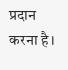प्रदान करना है।